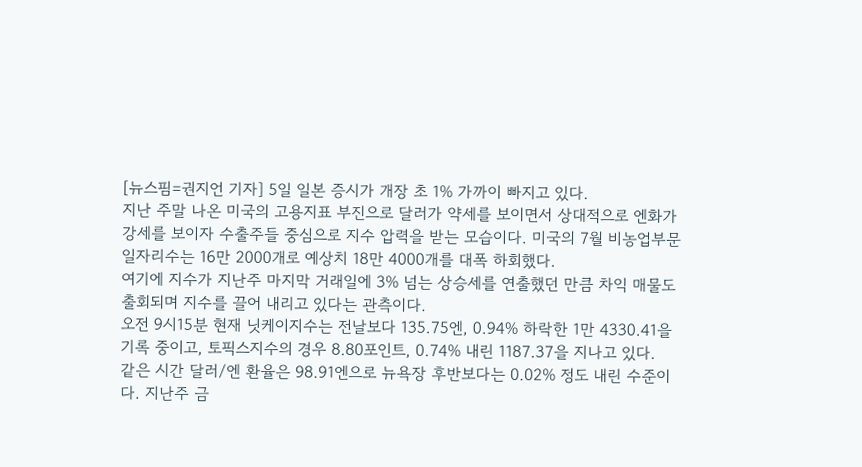[뉴스핌=권지언 기자] 5일 일본 증시가 개장 초 1% 가까이 빠지고 있다.
지난 주말 나온 미국의 고용지표 부진으로 달러가 약세를 보이면서 상대적으로 엔화가 강세를 보이자 수출주들 중심으로 지수 압력을 받는 모습이다. 미국의 7월 비농업부문 일자리수는 16만 2000개로 예상치 18만 4000개를 대폭 하회했다.
여기에 지수가 지난주 마지막 거래일에 3% 넘는 상승세를 연출했던 만큼 차익 매물도 출회되며 지수를 끌어 내리고 있다는 관측이다.
오전 9시15분 현재 닛케이지수는 전날보다 135.75엔, 0.94% 하락한 1만 4330.41을 기록 중이고, 토픽스지수의 경우 8.80포인트, 0.74% 내린 1187.37을 지나고 있다.
같은 시간 달러/엔 환율은 98.91엔으로 뉴욕장 후반보다는 0.02% 정도 내린 수준이다. 지난주 금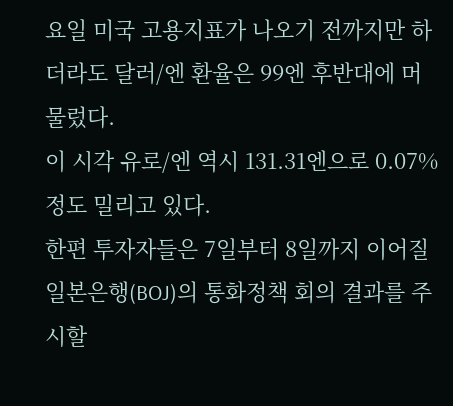요일 미국 고용지표가 나오기 전까지만 하더라도 달러/엔 환율은 99엔 후반대에 머물렀다.
이 시각 유로/엔 역시 131.31엔으로 0.07% 정도 밀리고 있다.
한편 투자자들은 7일부터 8일까지 이어질 일본은행(BOJ)의 통화정책 회의 결과를 주시할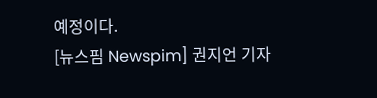예정이다.
[뉴스핌 Newspim] 권지언 기자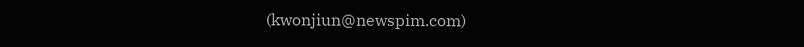(kwonjiun@newspim.com)